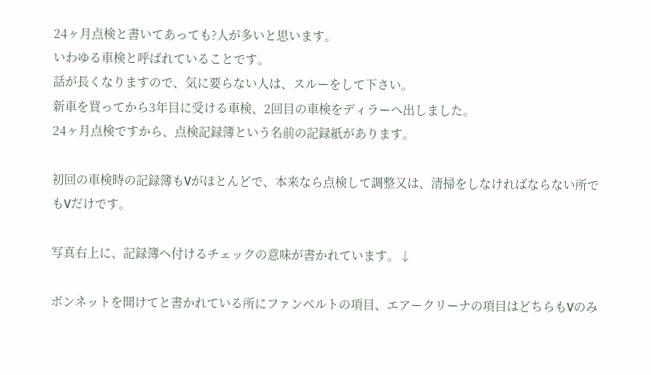24ヶ月点検と書いてあっても?人が多いと思います。
いわゆる車検と呼ばれていることです。
話が長くなりますので、気に要らない人は、スルーをして下さい。
新車を買ってから3年目に受ける車検、2回目の車検をディラーへ出しました。
24ヶ月点検ですから、点検記録簿という名前の記録紙があります。

初回の車検時の記録簿もVがほとんどで、本来なら点検して調整又は、清掃をしなければならない所でもVだけです。

写真右上に、記録簿へ付けるチェックの意味が書かれています。↓

ボンネットを開けてと書かれている所にファンベルトの項目、エアークリーナの項目はどちらもVのみ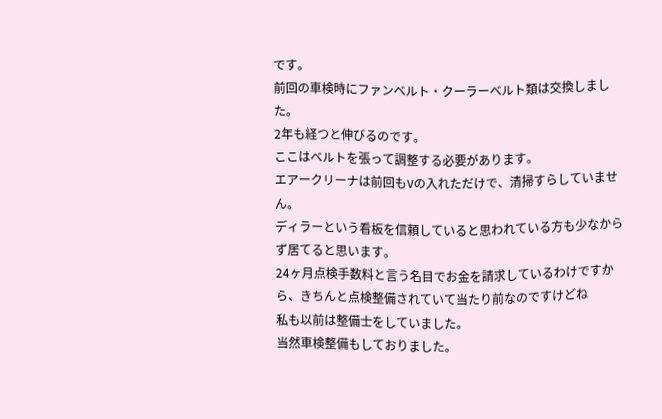です。
前回の車検時にファンベルト・クーラーベルト類は交換しました。
2年も経つと伸びるのです。
ここはベルトを張って調整する必要があります。
エアークリーナは前回もVの入れただけで、清掃すらしていません。
ディラーという看板を信頼していると思われている方も少なからず居てると思います。
24ヶ月点検手数料と言う名目でお金を請求しているわけですから、きちんと点検整備されていて当たり前なのですけどね
私も以前は整備士をしていました。
当然車検整備もしておりました。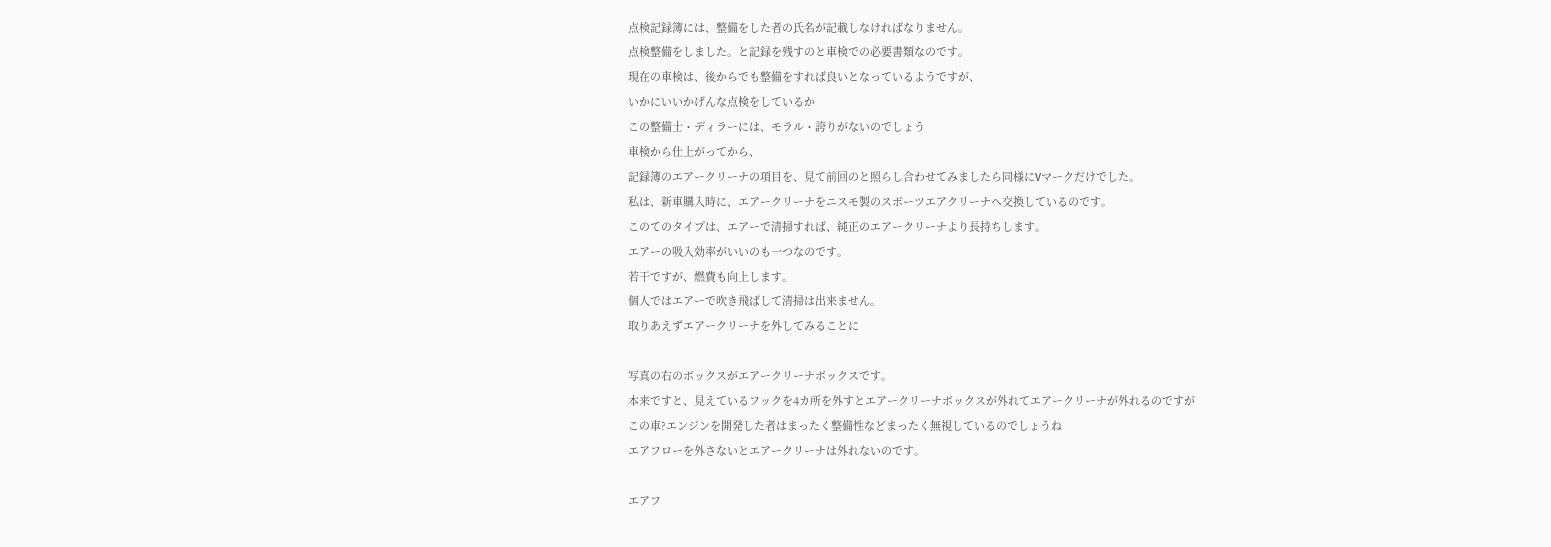点検記録簿には、整備をした者の氏名が記載しなければなりません。
点検整備をしました。と記録を残すのと車検での必要書類なのです。
現在の車検は、後からでも整備をすれば良いとなっているようですが、
いかにいいかげんな点検をしているか
この整備士・ディラーには、モラル・誇りがないのでしょう
車検から仕上がってから、
記録簿のエアークリーナの項目を、見て前回のと照らし合わせてみましたら同様にVマークだけでした。
私は、新車購入時に、エアークリーナをニスモ製のスポーツエアクリーナへ交換しているのです。
このてのタイプは、エアーで清掃すれば、純正のエアークリーナより長持ちします。
エアーの吸入効率がいいのも一つなのです。
若干ですが、燃費も向上します。
個人ではエアーで吹き飛ばして清掃は出来ません。
取りあえずエアークリーナを外してみることに

写真の右のボックスがエアークリーナボックスです。
本来ですと、見えているフックを4カ所を外すとエアークリーナボックスが外れてエアークリーナが外れるのですが
この車?エンジンを開発した者はまったく整備性などまったく無視しているのでしょうね
エアフローを外さないとエアークリーナは外れないのです。

エアフ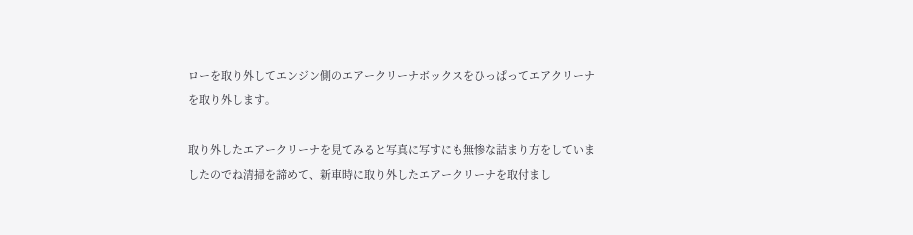ローを取り外してエンジン側のエアークリーナボックスをひっぱってエアクリーナを取り外します。

取り外したエアークリーナを見てみると写真に写すにも無惨な詰まり方をしていましたのでね清掃を諦めて、新車時に取り外したエアークリーナを取付まし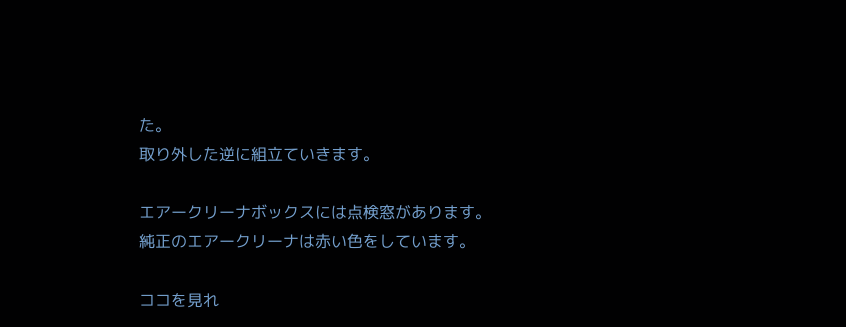た。
取り外した逆に組立ていきます。

エアークリーナボックスには点検窓があります。
純正のエアークリーナは赤い色をしています。

ココを見れ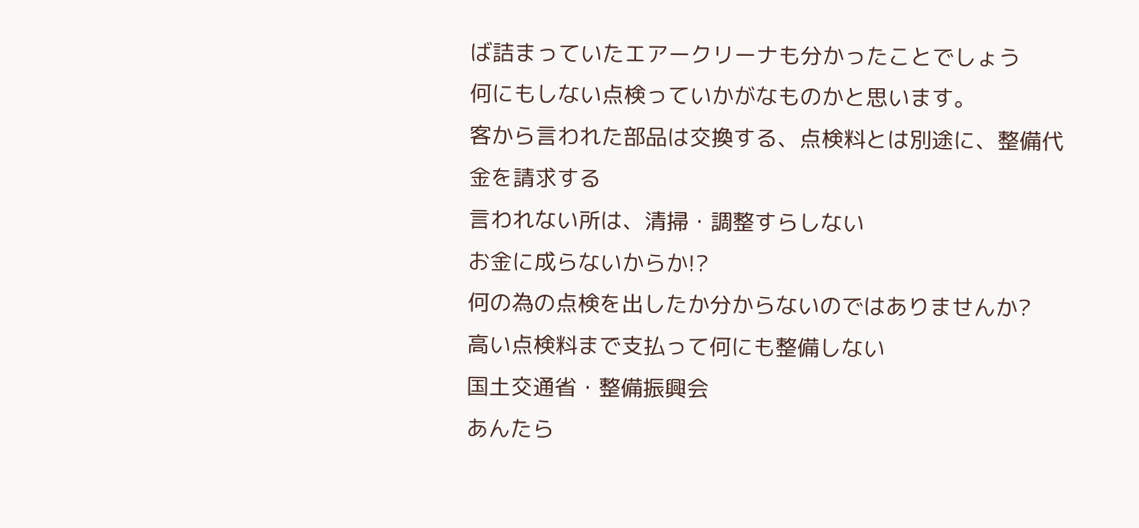ば詰まっていたエアークリーナも分かったことでしょう
何にもしない点検っていかがなものかと思います。
客から言われた部品は交換する、点検料とは別途に、整備代金を請求する
言われない所は、清掃・調整すらしない
お金に成らないからか!?
何の為の点検を出したか分からないのではありませんか?
高い点検料まで支払って何にも整備しない
国土交通省・整備振興会
あんたら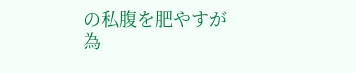の私腹を肥やすが為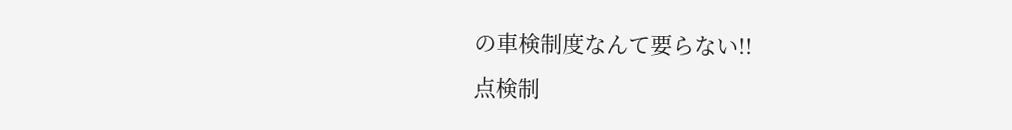の車検制度なんて要らない!!
点検制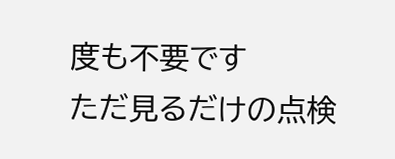度も不要です
ただ見るだけの点検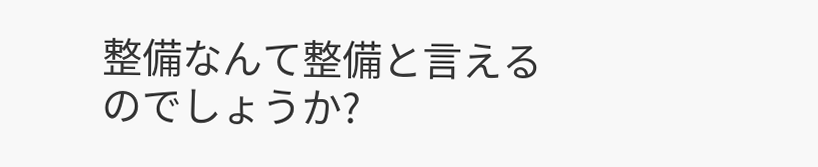整備なんて整備と言えるのでしょうか?